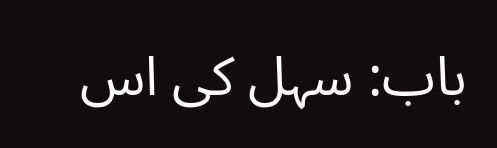باب: سہل کی اس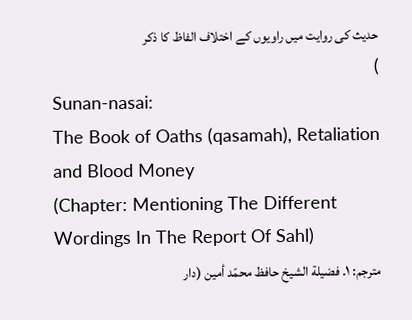حدیث کی روایت میں راویوں کے اختلاف الفاظ کا ذکر
)
Sunan-nasai:
The Book of Oaths (qasamah), Retaliation and Blood Money
(Chapter: Mentioning The Different Wordings In The Report Of Sahl)
مترجم: ١. فضيلة الشيخ حافظ محمّد أمين (دار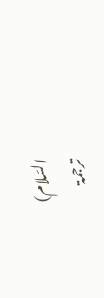السّلام)
ترجمۃ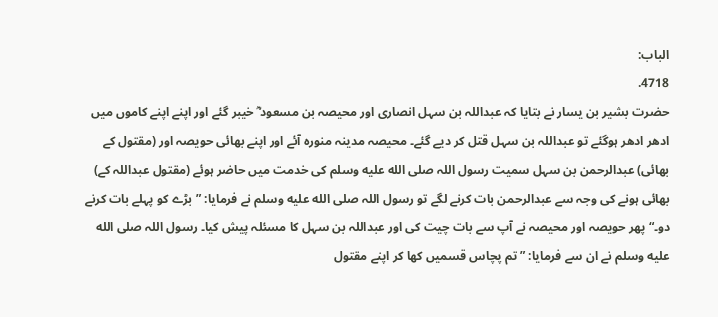الباب:
4718.
حضرت بشیر بن یسار نے بتایا کہ عبداللہ بن سہل انصاری اور محیصہ بن مسعود ؓ خیبر گئے اور اپنے اپنے کاموں میں ادھر ادھر ہوگئے تو عبداللہ بن سہل قتل کر دیے گئے۔ محیصہ مدینہ منورہ آئے اور اپنے بھائی حویصہ اور (مقتول کے بھائی) عبدالرحمن بن سہل سمیت رسول اللہ صلى الله عليه وسلم کی خدمت میں حاضر ہوئے (مقتول عبداللہ کے) بھائی ہونے کی وجہ سے عبدالرحمن بات کرنے لگے تو رسول اللہ صلى الله عليه وسلم نے فرمایا: ”بڑے کو پہلے بات کرنے دو۔“ پھر حویصہ اور محیصہ نے آپ سے بات چیت کی اور عبداللہ بن سہل کا مسئلہ پیش کیا۔ رسول اللہ صلى الله عليه وسلم نے ان سے فرمایا: ”تم پچاس قسمیں کھا کر اپنے مقتول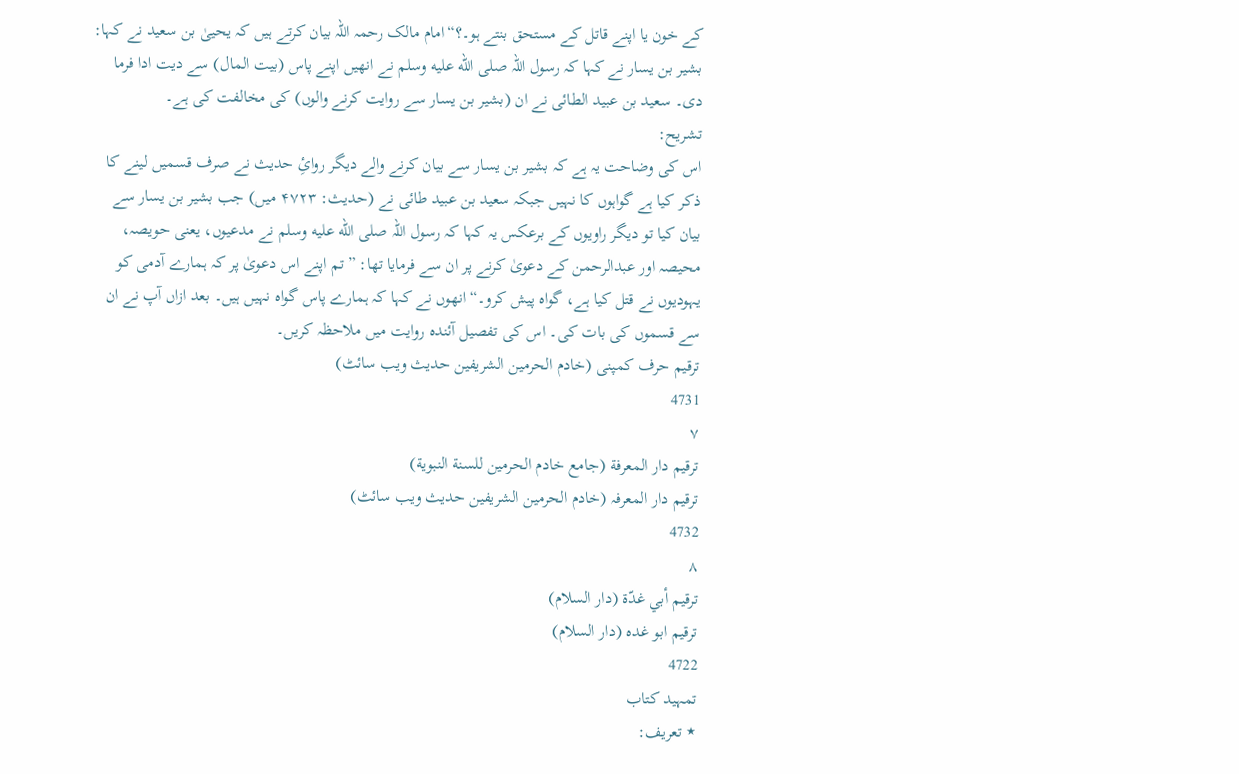کے خون یا اپنے قاتل کے مستحق بنتے ہو۔؟“امام مالک رحمہ اللہ بیان کرتے ہیں کہ یحییٰ بن سعید نے کہا: بشیر بن یسار نے کہا کہ رسول اللہ صلى الله عليه وسلم نے انھیں اپنے پاس (بیت المال) سے دیت ادا فرما دی۔ سعید بن عبید الطائی نے ان (بشیر بن یسار سے روایت کرنے والوں) کی مخالفت کی ہے۔
تشریح:
اس کی وضاحت یہ ہے کہ بشیر بن یسار سے بیان کرنے والے دیگر روائِ حدیث نے صرف قسمیں لینے کا ذکر کیا ہے گواہوں کا نہیں جبکہ سعید بن عبید طائی نے (حدیث: ۴۷۲۳ میں) جب بشیر بن یسار سے بیان کیا تو دیگر راویوں کے برعکس یہ کہا کہ رسول اللہ صلى الله عليه وسلم نے مدعیوں، یعنی حویصہ، محیصہ اور عبدالرحمن کے دعویٰ کرنے پر ان سے فرمایا تھا: ”تم اپنے اس دعویٰ پر کہ ہمارے آدمی کو یہودیوں نے قتل کیا ہے، گواہ پیش کرو۔“ انھوں نے کہا کہ ہمارے پاس گواہ نہیں ہیں۔ بعد ازاں آپ نے ان سے قسموں کی بات کی۔ اس کی تفصیل آئندہ روایت میں ملاحظہ کریں۔
ترقیم حرف کمپنی (خادم الحرمین الشریفین حدیث ویب سائٹ)
4731
٧
ترقيم دار المعرفة (جامع خادم الحرمين للسنة النبوية)
ترقیم دار المعرفہ (خادم الحرمین الشریفین حدیث ویب سائٹ)
4732
٨
ترقيم أبي غدّة (دار السلام)
ترقیم ابو غدہ (دار السلام)
4722
تمہید کتاب
٭ تعریف: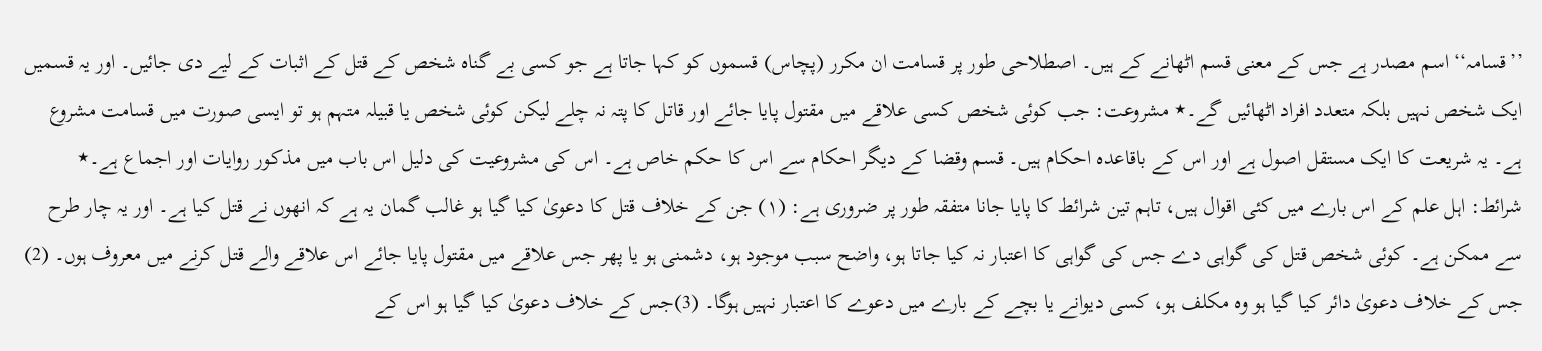’’قسامہ‘‘ اسم مصدر ہے جس کے معنی قسم اٹھانے کے ہیں۔ اصطلاحی طور پر قسامت ان مکرر (پچاس) قسموں کو کہا جاتا ہے جو کسی بے گناہ شخص کے قتل کے اثبات کے لیے دی جائیں۔ اور یہ قسمیں ایک شخص نہیں بلکہ متعدد افراد اٹھائیں گے۔٭ مشروعت: جب کوئی شخص کسی علاقے میں مقتول پایا جائے اور قاتل کا پتہ نہ چلے لیکن کوئی شخص یا قبیلہ متہم ہو تو ایسی صورت میں قسامت مشروع ہے۔ یہ شریعت کا ایک مستقل اصول ہے اور اس کے باقاعدہ احکام ہیں۔ قسم وقضا کے دیگر احکام سے اس کا حکم خاص ہے۔ اس کی مشروعیت کی دلیل اس باب میں مذکور روایات اور اجماع ہے۔٭ شرائط: اہل علم کے اس بارے میں کئی اقوال ہیں، تاہم تین شرائط کا پایا جانا متفقہ طور پر ضروری ہے: (۱) جن کے خلاف قتل کا دعویٰ کیا گیا ہو غالب گمان یہ ہے کہ انھوں نے قتل کیا ہے۔ اور یہ چار طرح سے ممکن ہے۔ کوئی شخص قتل کی گواہی دے جس کی گواہی کا اعتبار نہ کیا جاتا ہو، واضح سبب موجود ہو، دشمنی ہو یا پھر جس علاقے میں مقتول پایا جائے اس علاقے والے قتل کرنے میں معروف ہوں۔ (2) جس کے خلاف دعویٰ دائر کیا گیا ہو وہ مکلف ہو، کسی دیوانے یا بچے کے بارے میں دعوے کا اعتبار نہیں ہوگا۔ (3)جس کے خلاف دعویٰ کیا گیا ہو اس کے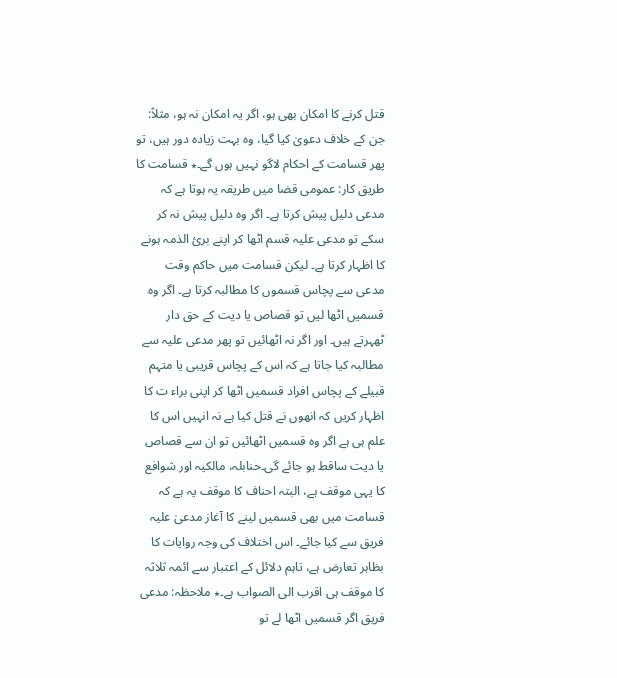قتل کرنے کا امکان بھی ہو، اگر یہ امکان نہ ہو، مثلاً: جن کے خلاف دعویٰ کیا گیا، وہ بہت زیادہ دور ہیں، تو پھر قسامت کے احکام لاگو نہیں ہوں گے۔٭ قسامت کا طریق کار: عمومی قضا میں طریقہ یہ ہوتا ہے کہ مدعی دلیل پیش کرتا ہے۔ اگر وہ دلیل پیش نہ کر سکے تو مدعی علیہ قسم اٹھا کر اپنے بریٔ الذمہ ہونے کا اظہار کرتا ہے۔ لیکن قسامت میں حاکم وقت مدعی سے پچاس قسموں کا مطالبہ کرتا ہے۔ اگر وہ قسمیں اٹھا لیں تو قصاص یا دیت کے حق دار ٹھہرتے ہیں۔ اور اگر نہ اٹھائیں تو پھر مدعی علیہ سے مطالبہ کیا جاتا ہے کہ اس کے پچاس قریبی یا متہم قبیلے کے پچاس افراد قسمیں اٹھا کر اپنی براء ت کا اظہار کریں کہ انھوں نے قتل کیا ہے نہ انہیں اس کا علم ہی ہے اگر وہ قسمیں اٹھائیں تو ان سے قصاص یا دیت ساقط ہو جائے گی۔حنابلہ، مالکیہ اور شوافع کا یہی موقف ہے، البتہ احناف کا موقف یہ ہے کہ قسامت میں بھی قسمیں لینے کا آغاز مدعیٰ علیہ فریق سے کیا جائے۔ اس اختلاف کی وجہ روایات کا بظاہر تعارض ہے، تاہم دلائل کے اعتبار سے ائمہ ثلاثہ کا موقف ہی اقرب الی الصواب ہے۔٭ ملاحظہ: مدعی فریق اگر قسمیں اٹھا لے تو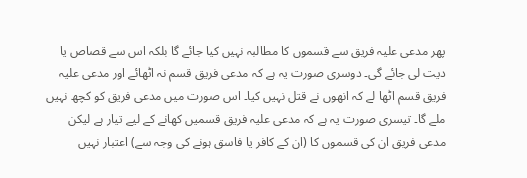پھر مدعی علیہ فریق سے قسموں کا مطالبہ نہیں کیا جائے گا بلکہ اس سے قصاص یا دیت لی جائے گی۔ دوسری صورت یہ ہے کہ مدعی فریق قسم نہ اٹھائے اور مدعی علیہ فریق قسم اٹھا لے کہ انھوں نے قتل نہیں کیا۔ اس صورت میں مدعی فریق کو کچھ نہیں ملے گا۔ تیسری صورت یہ ہے کہ مدعی علیہ فریق قسمیں کھانے کے لیے تیار ہے لیکن مدعی فریق ان کی قسموں کا (ان کے کافر یا فاسق ہونے کی وجہ سے) اعتبار نہیں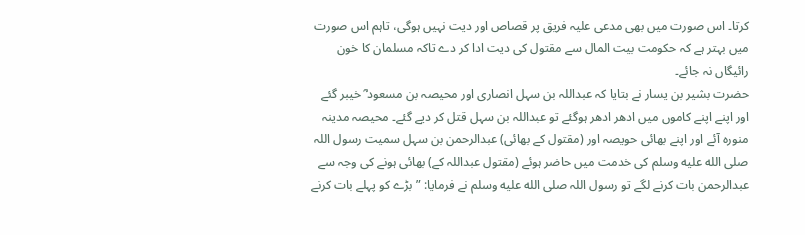کرتا۔ اس صورت میں بھی مدعی علیہ فریق پر قصاص اور دیت نہیں ہوگی، تاہم اس صورت میں بہتر ہے کہ حکومت بیت المال سے مقتول کی دیت ادا کر دے تاکہ مسلمان کا خون رائیگاں نہ جائے۔
حضرت بشیر بن یسار نے بتایا کہ عبداللہ بن سہل انصاری اور محیصہ بن مسعود ؓ خیبر گئے اور اپنے اپنے کاموں میں ادھر ادھر ہوگئے تو عبداللہ بن سہل قتل کر دیے گئے۔ محیصہ مدینہ منورہ آئے اور اپنے بھائی حویصہ اور (مقتول کے بھائی) عبدالرحمن بن سہل سمیت رسول اللہ صلى الله عليه وسلم کی خدمت میں حاضر ہوئے (مقتول عبداللہ کے) بھائی ہونے کی وجہ سے عبدالرحمن بات کرنے لگے تو رسول اللہ صلى الله عليه وسلم نے فرمایا: ”بڑے کو پہلے بات کرنے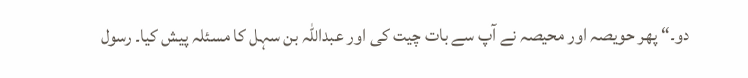دو۔“ پھر حویصہ اور محیصہ نے آپ سے بات چیت کی اور عبداللہ بن سہل کا مسئلہ پیش کیا۔ رسول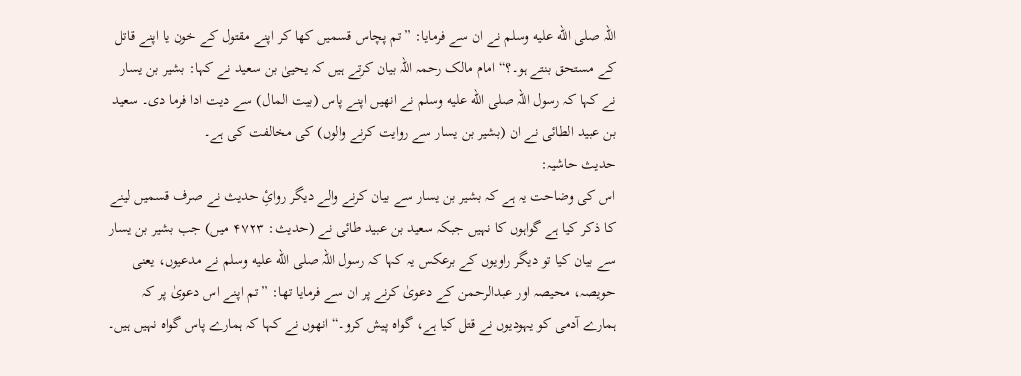اللہ صلى الله عليه وسلم نے ان سے فرمایا: ”تم پچاس قسمیں کھا کر اپنے مقتول کے خون یا اپنے قاتل کے مستحق بنتے ہو۔؟“ امام مالک رحمہ اللہ بیان کرتے ہیں کہ یحییٰ بن سعید نے کہا: بشیر بن یسار نے کہا کہ رسول اللہ صلى الله عليه وسلم نے انھیں اپنے پاس (بیت المال) سے دیت ادا فرما دی۔ سعید بن عبید الطائی نے ان (بشیر بن یسار سے روایت کرنے والوں) کی مخالفت کی ہے۔
حدیث حاشیہ:
اس کی وضاحت یہ ہے کہ بشیر بن یسار سے بیان کرنے والے دیگر روائِ حدیث نے صرف قسمیں لینے کا ذکر کیا ہے گواہوں کا نہیں جبکہ سعید بن عبید طائی نے (حدیث: ۴۷۲۳ میں) جب بشیر بن یسار سے بیان کیا تو دیگر راویوں کے برعکس یہ کہا کہ رسول اللہ صلى الله عليه وسلم نے مدعیوں، یعنی حویصہ، محیصہ اور عبدالرحمن کے دعویٰ کرنے پر ان سے فرمایا تھا: ”تم اپنے اس دعویٰ پر کہ ہمارے آدمی کو یہودیوں نے قتل کیا ہے، گواہ پیش کرو۔“ انھوں نے کہا کہ ہمارے پاس گواہ نہیں ہیں۔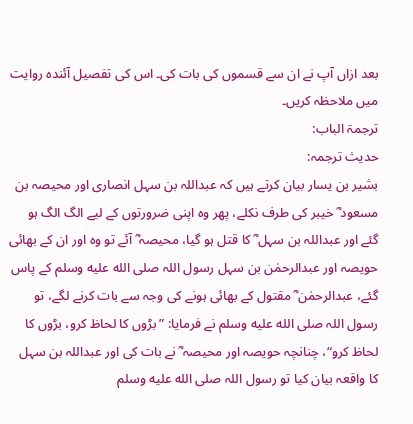بعد ازاں آپ نے ان سے قسموں کی بات کی۔ اس کی تفصیل آئندہ روایت میں ملاحظہ کریں۔
ترجمۃ الباب:
حدیث ترجمہ:
بشیر بن یسار بیان کرتے ہیں کہ عبداللہ بن سہل انصاری اور محیصہ بن مسعود ؓ خیبر کی طرف نکلے، پھر وہ اپنی ضرورتوں کے لیے الگ الگ ہو گئے اور عبداللہ بن سہل ؓ کا قتل ہو گیا، محیصہ ؓ آئے تو وہ اور ان کے بھائی حویصہ اور عبدالرحمٰن بن سہل رسول اللہ صلى الله عليه وسلم کے پاس گئے، عبدالرحمٰن ؓ مقتول کے بھائی ہونے کی وجہ سے بات کرنے لگے، تو رسول اللہ صلى الله عليه وسلم نے فرمایا: ”بڑوں کا لحاظ کرو، بڑوں کا لحاظ کرو“، چنانچہ حویصہ اور محیصہ ؓ نے بات کی اور عبداللہ بن سہل کا واقعہ بیان کیا تو رسول اللہ صلى الله عليه وسلم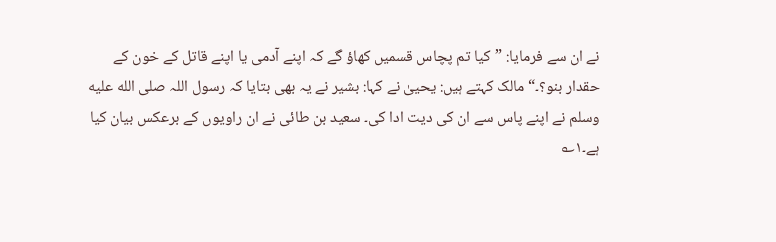نے ان سے فرمایا: ”کیا تم پچاس قسمیں کھاؤ گے کہ اپنے آدمی یا اپنے قاتل کے خون کے حقدار بنو؟۔“ مالک کہتے ہیں: یحییٰ نے کہا: بشیر نے یہ بھی بتایا کہ رسول اللہ صلى الله عليه وسلم نے اپنے پاس سے ان کی دیت ادا کی۔ سعید بن طائی نے ان راویوں کے برعکس بیان کیا ہے۔۱؎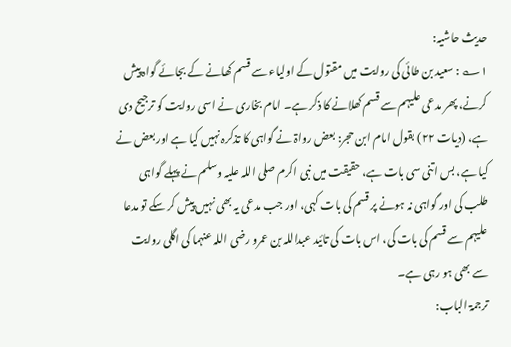حدیث حاشیہ:
۱؎ : سعید بن طائی کی روایت میں مقتول کے اولیاء سے قسم کھانے کے بجائے گواہ پیش کرنے، پھر مدعی علیہم سے قسم کھلانے کا ذکر ہے۔ امام بخاری نے اسی روایت کو ترجیح دی ہے، (دیات ۲۲) بقول امام ابن حجر: بعض رواۃ نے گواہی کا تذکرہ نہیں کیا ہے اور بعض نے کیا ہے، بس اتنی سی بات ہے، حقیقت میں نبی اکرم صلی اللہ علیہ وسلم نے پہلے گواہی طلب کی اور گواہی نہ ہونے پر قسم کی بات کہی، اور جب مدعی یہ بھی نہیں پیش کر سکے تو مدعا علیہم سے قسم کی بات کی، اس بات کی تائید عبداللہ بن عمرو رضی اللہ عنہما کی اگلی روایت سے بھی ہو رہی ہے۔
ترجمۃ الباب: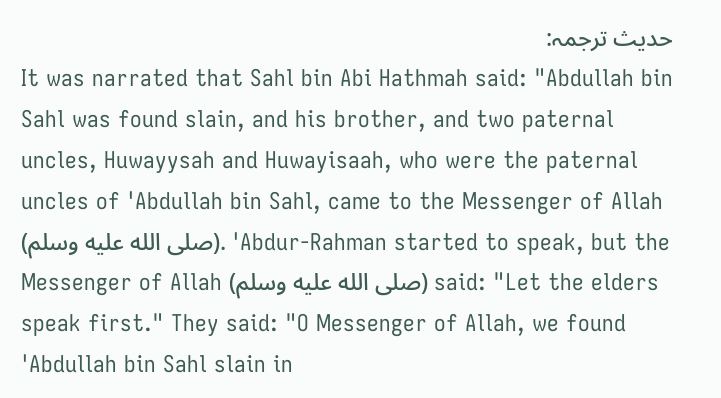حدیث ترجمہ:
It was narrated that Sahl bin Abi Hathmah said: "Abdullah bin Sahl was found slain, and his brother, and two paternal uncles, Huwayysah and Huwayisaah, who were the paternal uncles of 'Abdullah bin Sahl, came to the Messenger of Allah (صلى الله عليه وسلم). 'Abdur-Rahman started to speak, but the Messenger of Allah (صلى الله عليه وسلم) said: "Let the elders speak first." They said: "O Messenger of Allah, we found 'Abdullah bin Sahl slain in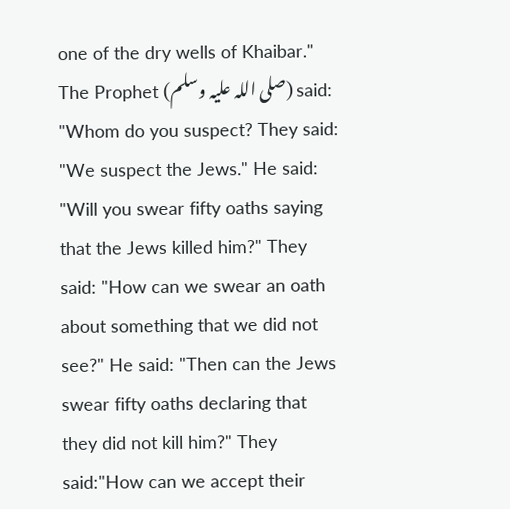one of the dry wells of Khaibar." The Prophet (صلی اللہ علیہ وسلم) said: "Whom do you suspect? They said: "We suspect the Jews." He said: "Will you swear fifty oaths saying that the Jews killed him?" They said: "How can we swear an oath about something that we did not see?" He said: "Then can the Jews swear fifty oaths declaring that they did not kill him?" They said:"How can we accept their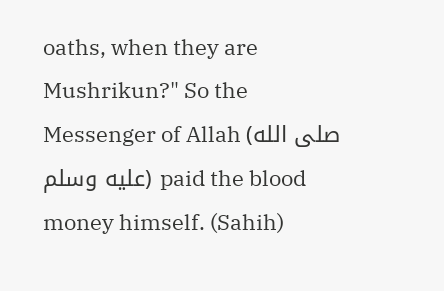oaths, when they are Mushrikun?" So the Messenger of Allah (صلى الله عليه وسلم) paid the blood money himself. (Sahih)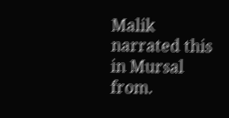Malik narrated this in Mursal from.